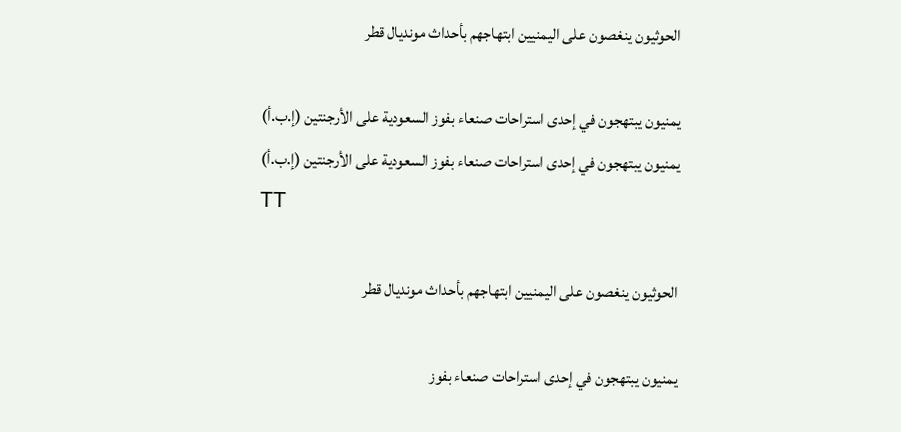الحوثيون ينغصون على اليمنيين ابتهاجهم بأحداث مونديال قطر

يمنيون يبتهجون في إحدى استراحات صنعاء بفوز السعودية على الأرجنتين (إ.ب.أ)
يمنيون يبتهجون في إحدى استراحات صنعاء بفوز السعودية على الأرجنتين (إ.ب.أ)
TT

الحوثيون ينغصون على اليمنيين ابتهاجهم بأحداث مونديال قطر

يمنيون يبتهجون في إحدى استراحات صنعاء بفوز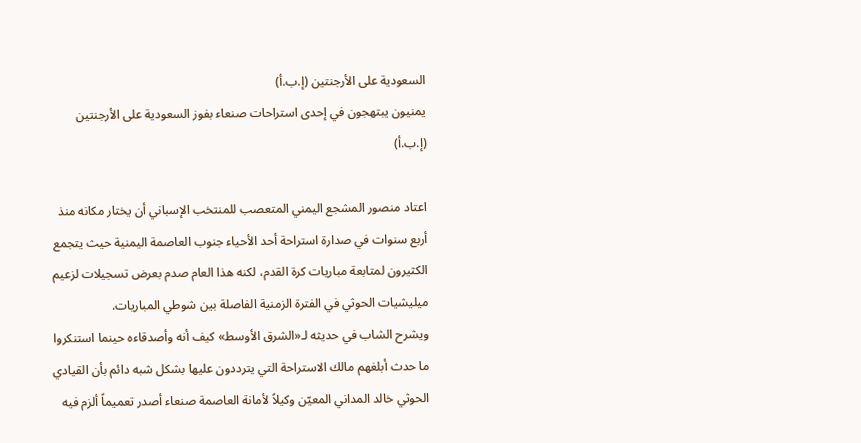السعودية على الأرجنتين (إ.ب.أ)
يمنيون يبتهجون في إحدى استراحات صنعاء بفوز السعودية على الأرجنتين (إ.ب.أ)

اعتاد منصور المشجع اليمني المتعصب للمنتخب الإسباني أن يختار مكانه منذ أربع سنوات في صدارة استراحة أحد الأحياء جنوب العاصمة اليمنية حيث يتجمع الكثيرون لمتابعة مباريات كرة القدم، لكنه هذا العام صدم بعرض تسجيلات لزعيم ميليشيات الحوثي في الفترة الزمنية الفاصلة بين شوطي المباريات.
ويشرح الشاب في حديثه لـ«الشرق الأوسط» كيف أنه وأصدقاءه حينما استنكروا ما حدث أبلغهم مالك الاستراحة التي يترددون عليها بشكل شبه دائم بأن القيادي الحوثي خالد المداني المعيّن وكيلاً لأمانة العاصمة صنعاء أصدر تعميماً ألزم فيه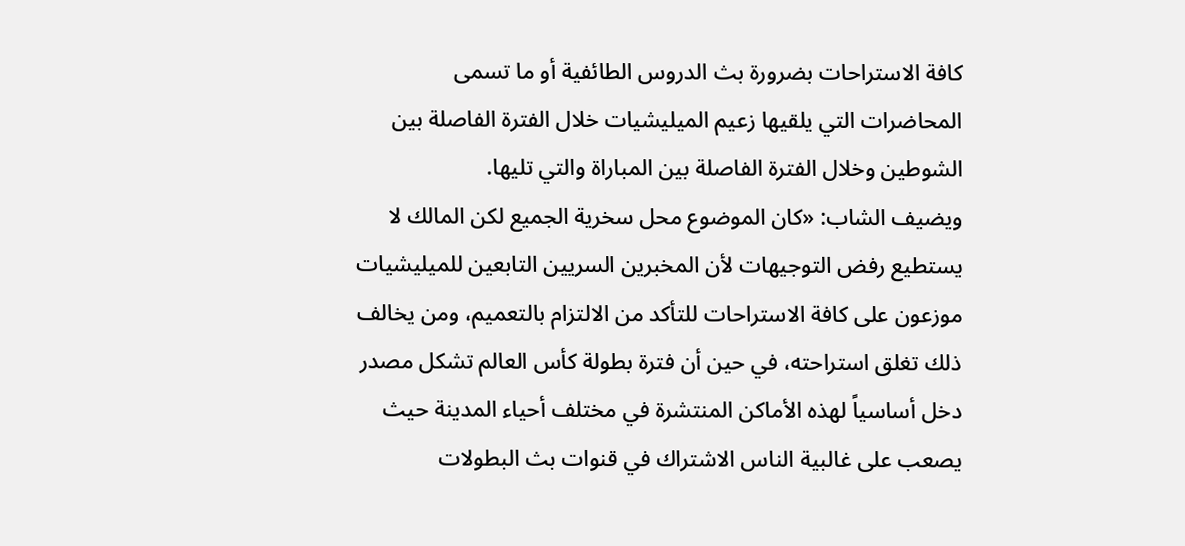كافة الاستراحات بضرورة بث الدروس الطائفية أو ما تسمى المحاضرات التي يلقيها زعيم الميليشيات خلال الفترة الفاصلة بين الشوطين وخلال الفترة الفاصلة بين المباراة والتي تليها.
ويضيف الشاب: «كان الموضوع محل سخرية الجميع لكن المالك لا يستطيع رفض التوجيهات لأن المخبرين السريين التابعين للميليشيات موزعون على كافة الاستراحات للتأكد من الالتزام بالتعميم، ومن يخالف ذلك تغلق استراحته، في حين أن فترة بطولة كأس العالم تشكل مصدر دخل أساسياً لهذه الأماكن المنتشرة في مختلف أحياء المدينة حيث يصعب على غالبية الناس الاشتراك في قنوات بث البطولات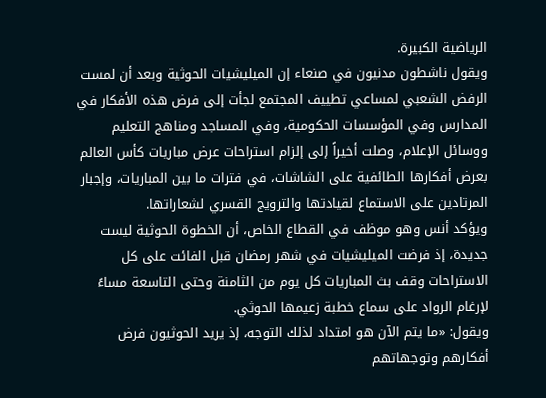الرياضية الكبيرة.
ويقول ناشطون مدنيون في صنعاء إن الميليشيات الحوثية وبعد أن لمست الرفض الشعبي لمساعي تطييف المجتمع لجأت إلى فرض هذه الأفكار في المدارس وفي المؤسسات الحكومية، وفي المساجد ومناهج التعليم ووسائل الإعلام، وصلت أخيراً إلى إلزام استراحات عرض مباريات كأس العالم بعرض أفكارها الطائفية على الشاشات، في فترات ما بين المباريات، وإجبار المرتادين على الاستماع لقيادتها والترويج القسري لشعاراتها.
ويؤكد أنس وهو موظف في القطاع الخاص، أن الخطوة الحوثية ليست جديدة، إذ فرضت الميليشيات في شهر رمضان قبل الفائت على كل الاستراحات وقف بث المباريات كل يوم من الثامنة وحتى التاسعة مساءً لإرغام الرواد على سماع خطبة زعيمها الحوثي.
ويقول: «ما يتم الآن هو امتداد لذلك التوجه، إذ يريد الحوثيون فرض أفكارهم وتوجهاتهم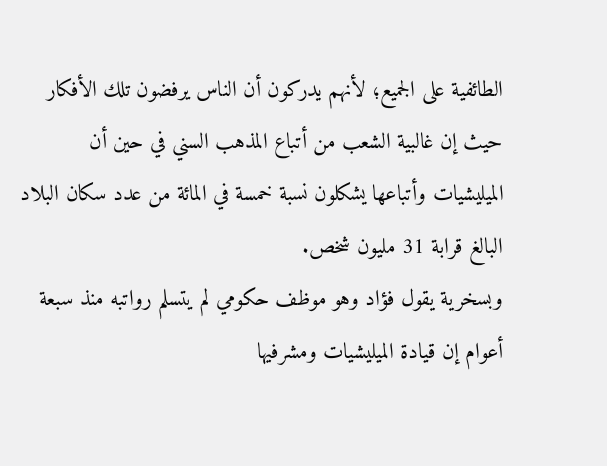الطائفية على الجميع؛ لأنهم يدركون أن الناس يرفضون تلك الأفكار حيث إن غالبية الشعب من أتباع المذهب السني في حين أن الميليشيات وأتباعها يشكلون نسبة خمسة في المائة من عدد سكان البلاد البالغ قرابة 31 مليون شخص.
وبسخرية يقول فؤاد وهو موظف حكومي لم يتسلم رواتبه منذ سبعة أعوام إن قيادة الميليشيات ومشرفيها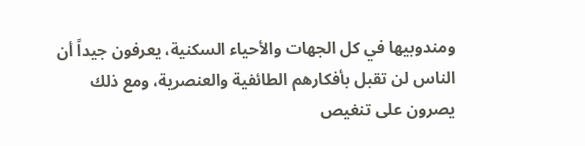ومندوبيها في كل الجهات والأحياء السكنية، يعرفون جيداً أن الناس لن تقبل بأفكارهم الطائفية والعنصرية، ومع ذلك يصرون على تنغيص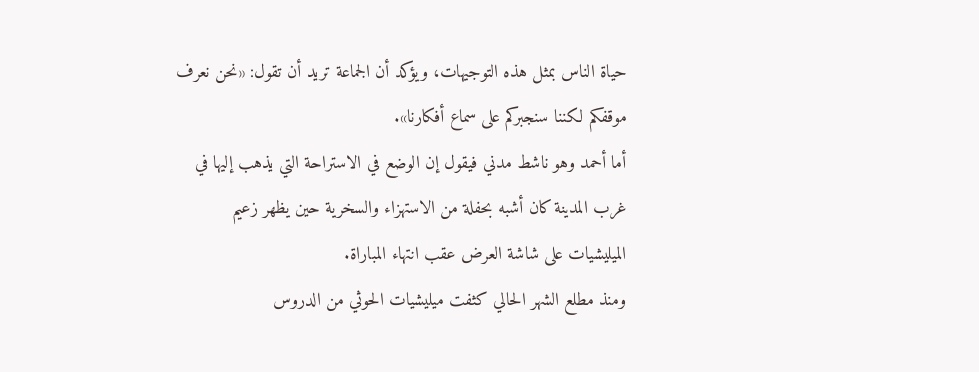حياة الناس بمثل هذه التوجيهات، ويؤكد أن الجماعة تريد أن تقول: «نحن نعرف موقفكم لكننا سنجبركم على سماع أفكارنا».
أما أحمد وهو ناشط مدني فيقول إن الوضع في الاستراحة التي يذهب إليها في غرب المدينة كان أشبه بحفلة من الاستهزاء والسخرية حين يظهر زعيم الميليشيات على شاشة العرض عقب انتهاء المباراة.
ومنذ مطلع الشهر الحالي كثفت ميليشيات الحوثي من الدروس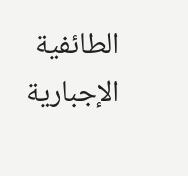الطائفية الإجبارية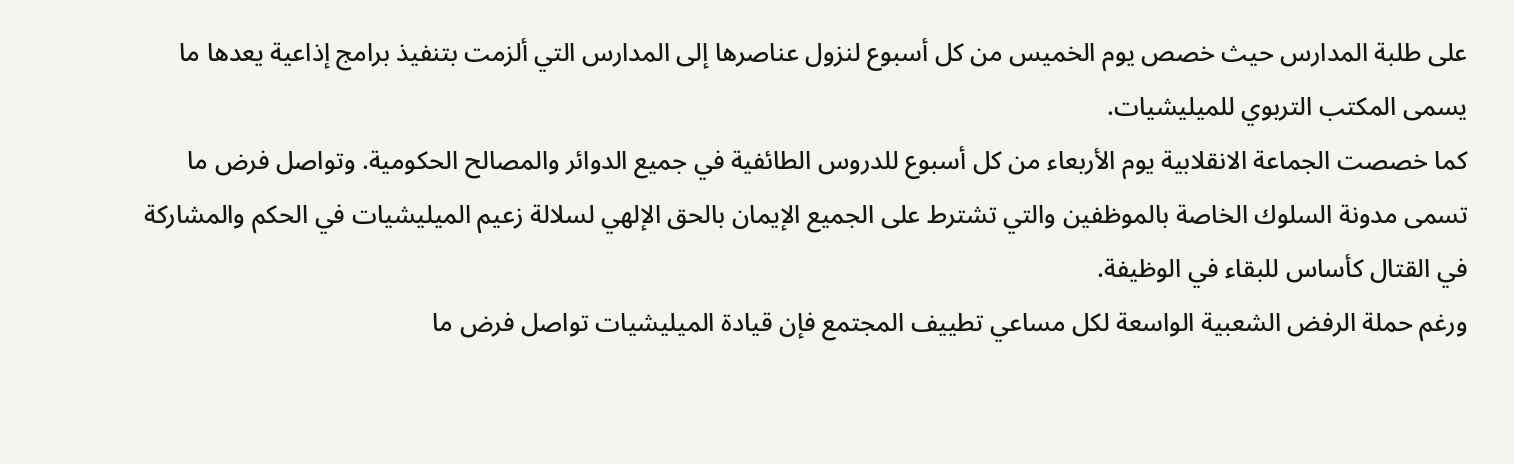على طلبة المدارس حيث خصص يوم الخميس من كل أسبوع لنزول عناصرها إلى المدارس التي ألزمت بتنفيذ برامج إذاعية يعدها ما يسمى المكتب التربوي للميليشيات.
كما خصصت الجماعة الانقلابية يوم الأربعاء من كل أسبوع للدروس الطائفية في جميع الدوائر والمصالح الحكومية. وتواصل فرض ما تسمى مدونة السلوك الخاصة بالموظفين والتي تشترط على الجميع الإيمان بالحق الإلهي لسلالة زعيم الميليشيات في الحكم والمشاركة في القتال كأساس للبقاء في الوظيفة.
ورغم حملة الرفض الشعبية الواسعة لكل مساعي تطييف المجتمع فإن قيادة الميليشيات تواصل فرض ما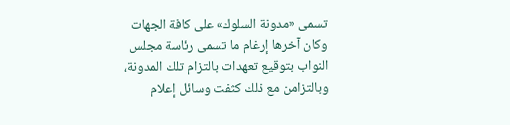تسمى «مدونة السلوك» على كافة الجهات وكان آخرها إرغام ما تسمى رئاسة مجلس النواب بتوقيع تعهدات بالتزام تلك المدونة، وبالتزامن مع ذلك كثفت وسائل إعلام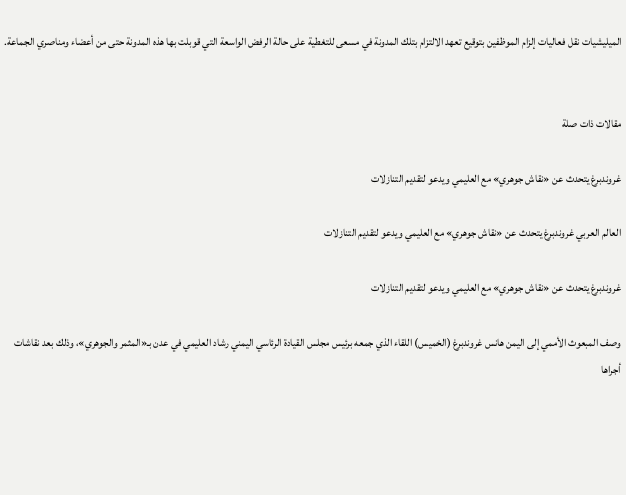الميليشيات نقل فعاليات إلزام الموظفين بتوقيع تعهد الالتزام بتلك المدونة في مسعى للتغطية على حالة الرفض الواسعة التي قوبلت بها هذه المدونة حتى من أعضاء ومناصري الجماعة.


مقالات ذات صلة

غروندبرغ يتحدث عن «نقاش جوهري» مع العليمي ويدعو لتقديم التنازلات

العالم العربي غروندبرغ يتحدث عن «نقاش جوهري» مع العليمي ويدعو لتقديم التنازلات

غروندبرغ يتحدث عن «نقاش جوهري» مع العليمي ويدعو لتقديم التنازلات

وصف المبعوث الأممي إلى اليمن هانس غروندبرغ (الخميس) اللقاء الذي جمعه برئيس مجلس القيادة الرئاسي اليمني رشاد العليمي في عدن بـ«المثمر والجوهري»، وذلك بعد نقاشات أجراها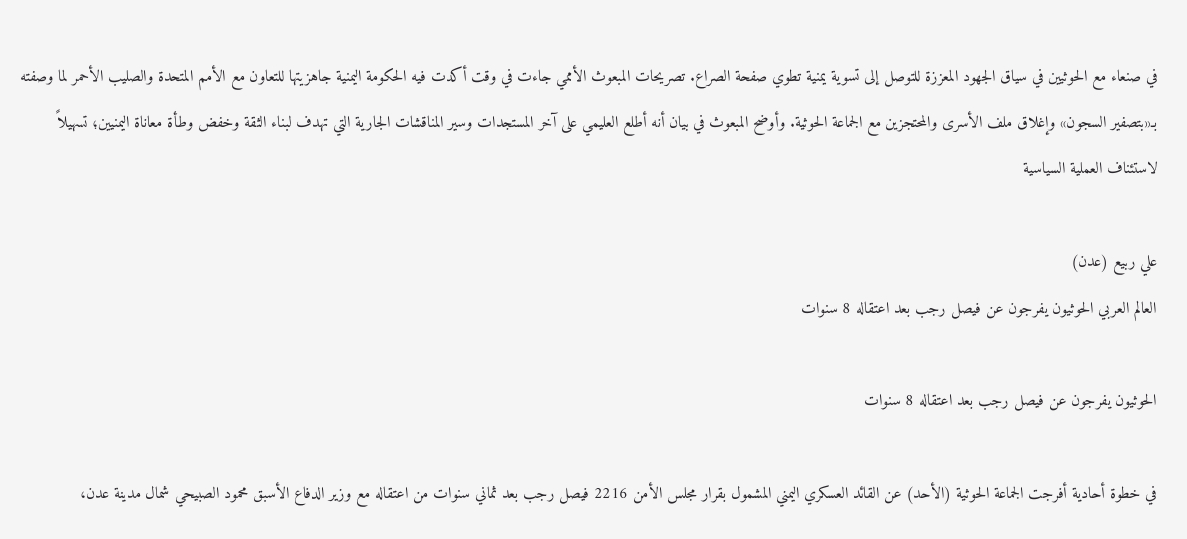في صنعاء مع الحوثيين في سياق الجهود المعززة للتوصل إلى تسوية يمنية تطوي صفحة الصراع. تصريحات المبعوث الأممي جاءت في وقت أكدت فيه الحكومة اليمنية جاهزيتها للتعاون مع الأمم المتحدة والصليب الأحمر لما وصفته بـ«بتصفير السجون» وإغلاق ملف الأسرى والمحتجزين مع الجماعة الحوثية. وأوضح المبعوث في بيان أنه أطلع العليمي على آخر المستجدات وسير المناقشات الجارية التي تهدف لبناء الثقة وخفض وطأة معاناة اليمنيين؛ تسهيلاً لاستئناف العملية السياسية

علي ربيع (عدن)
العالم العربي الحوثيون يفرجون عن فيصل رجب بعد اعتقاله 8 سنوات

الحوثيون يفرجون عن فيصل رجب بعد اعتقاله 8 سنوات

في خطوة أحادية أفرجت الجماعة الحوثية (الأحد) عن القائد العسكري اليمني المشمول بقرار مجلس الأمن 2216 فيصل رجب بعد ثماني سنوات من اعتقاله مع وزير الدفاع الأسبق محمود الصبيحي شمال مدينة عدن،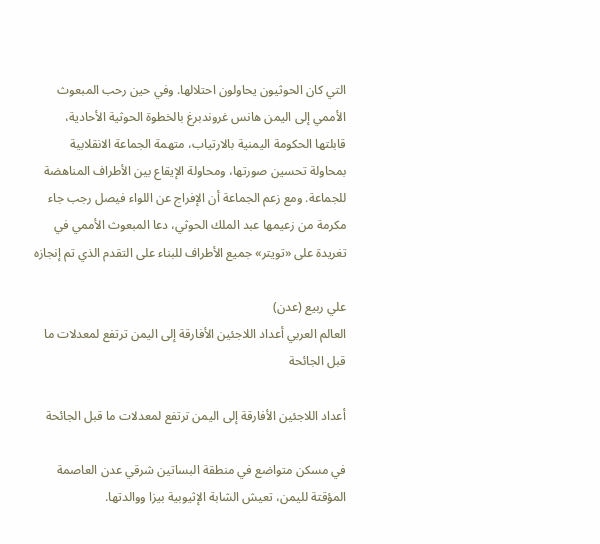التي كان الحوثيون يحاولون احتلالها. وفي حين رحب المبعوث الأممي إلى اليمن هانس غروندبرغ بالخطوة الحوثية الأحادية، قابلتها الحكومة اليمنية بالارتياب، متهمة الجماعة الانقلابية بمحاولة تحسين صورتها، ومحاولة الإيقاع بين الأطراف المناهضة للجماعة. ومع زعم الجماعة أن الإفراج عن اللواء فيصل رجب جاء مكرمة من زعيمها عبد الملك الحوثي، دعا المبعوث الأممي في تغريدة على «تويتر» جميع الأطراف للبناء على التقدم الذي تم إنجازه

علي ربيع (عدن)
العالم العربي أعداد اللاجئين الأفارقة إلى اليمن ترتفع لمعدلات ما قبل الجائحة

أعداد اللاجئين الأفارقة إلى اليمن ترتفع لمعدلات ما قبل الجائحة

في مسكن متواضع في منطقة البساتين شرقي عدن العاصمة المؤقتة لليمن، تعيش الشابة الإثيوبية بيزا ووالدتها.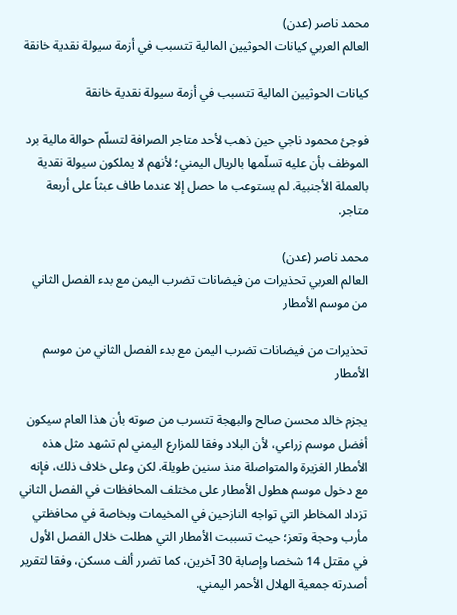محمد ناصر (عدن)
العالم العربي كيانات الحوثيين المالية تتسبب في أزمة سيولة نقدية خانقة

كيانات الحوثيين المالية تتسبب في أزمة سيولة نقدية خانقة

فوجئ محمود ناجي حين ذهب لأحد متاجر الصرافة لتسلّم حوالة مالية برد الموظف بأن عليه تسلّمها بالريال اليمني؛ لأنهم لا يملكون سيولة نقدية بالعملة الأجنبية. لم يستوعب ما حصل إلا عندما طاف عبثاً على أربعة متاجر.

محمد ناصر (عدن)
العالم العربي تحذيرات من فيضانات تضرب اليمن مع بدء الفصل الثاني من موسم الأمطار

تحذيرات من فيضانات تضرب اليمن مع بدء الفصل الثاني من موسم الأمطار

يجزم خالد محسن صالح والبهجة تتسرب من صوته بأن هذا العام سيكون أفضل موسم زراعي، لأن البلاد وفقا للمزارع اليمني لم تشهد مثل هذه الأمطار الغزيرة والمتواصلة منذ سنين طويلة. لكن وعلى خلاف ذلك، فإنه مع دخول موسم هطول الأمطار على مختلف المحافظات في الفصل الثاني تزداد المخاطر التي تواجه النازحين في المخيمات وبخاصة في محافظتي مأرب وحجة وتعز؛ حيث تسببت الأمطار التي هطلت خلال الفصل الأول في مقتل 14 شخصا وإصابة 30 آخرين، كما تضرر ألف مسكن، وفقا لتقرير أصدرته جمعية الهلال الأحمر اليمني.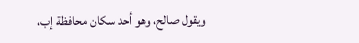ويقول صالح، وهو أحد سكان محافظة إب،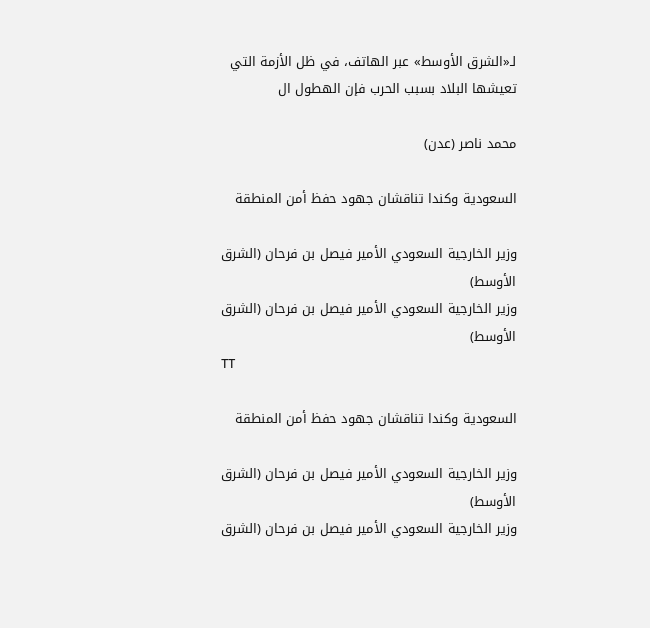لـ«الشرق الأوسط» عبر الهاتف، في ظل الأزمة التي تعيشها البلاد بسبب الحرب فإن الهطول ال

محمد ناصر (عدن)

السعودية وكندا تناقشان جهود حفظ أمن المنطقة

وزير الخارجية السعودي الأمير فيصل بن فرحان (الشرق الأوسط)
وزير الخارجية السعودي الأمير فيصل بن فرحان (الشرق الأوسط)
TT

السعودية وكندا تناقشان جهود حفظ أمن المنطقة

وزير الخارجية السعودي الأمير فيصل بن فرحان (الشرق الأوسط)
وزير الخارجية السعودي الأمير فيصل بن فرحان (الشرق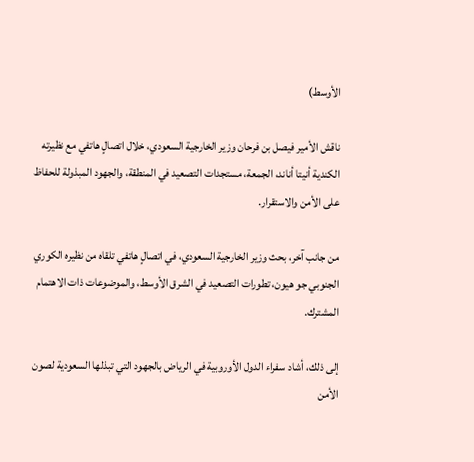الأوسط)

ناقش الأمير فيصل بن فرحان وزير الخارجية السعودي، خلال اتصالٍ هاتفي مع نظيرته الكندية أنيتا أناند، الجمعة، مستجدات التصعيد في المنطقة، والجهود المبذولة للحفاظ على الأمن والاستقرار.

من جانب آخر، بحث وزير الخارجية السعودي، في اتصالٍ هاتفي تلقاه من نظيره الكوري الجنوبي جو هيون، تطورات التصعيد في الشرق الأوسط، والموضوعات ذات الاهتمام المشترك.

إلى ذلك، أشاد سفراء الدول الأوروبية في الرياض بالجهود التي تبذلها السعودية لصون الأمن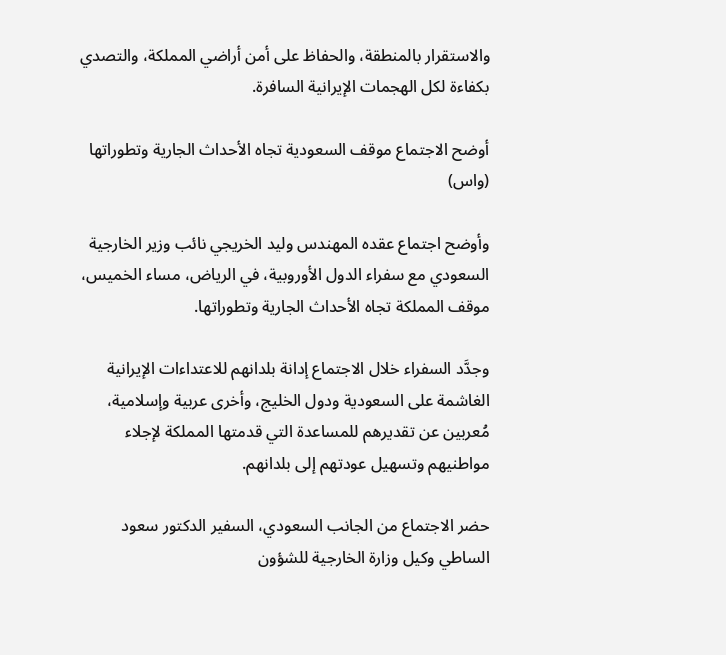والاستقرار بالمنطقة، والحفاظ على أمن أراضي المملكة، والتصدي بكفاءة لكل الهجمات الإيرانية السافرة.

أوضح الاجتماع موقف السعودية تجاه الأحداث الجارية وتطوراتها (واس)

وأوضح اجتماع عقده المهندس وليد الخريجي نائب وزير الخارجية السعودي مع سفراء الدول الأوروبية، في الرياض، مساء الخميس، موقف المملكة تجاه الأحداث الجارية وتطوراتها.

وجدَّد السفراء خلال الاجتماع إدانة بلدانهم للاعتداءات الإيرانية الغاشمة على السعودية ودول الخليج، وأخرى عربية وإسلامية، مُعربين عن تقديرهم للمساعدة التي قدمتها المملكة لإجلاء مواطنيهم وتسهيل عودتهم إلى بلدانهم.

حضر الاجتماع من الجانب السعودي، السفير الدكتور سعود الساطي وكيل وزارة الخارجية للشؤون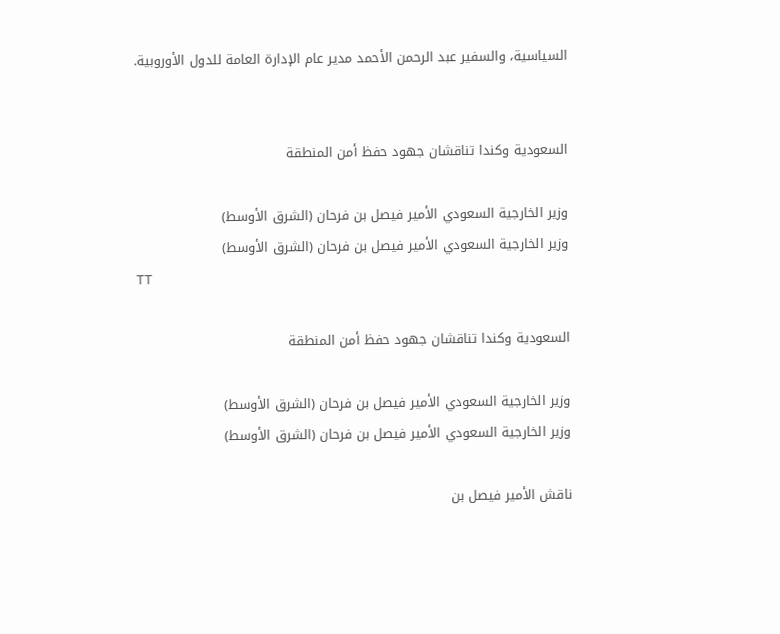السياسية، والسفير عبد الرحمن الأحمد مدير عام الإدارة العامة للدول الأوروبية.


السعودية وكندا تناقشان جهود حفظ أمن المنطقة

وزير الخارجية السعودي الأمير فيصل بن فرحان (الشرق الأوسط)
وزير الخارجية السعودي الأمير فيصل بن فرحان (الشرق الأوسط)
TT

السعودية وكندا تناقشان جهود حفظ أمن المنطقة

وزير الخارجية السعودي الأمير فيصل بن فرحان (الشرق الأوسط)
وزير الخارجية السعودي الأمير فيصل بن فرحان (الشرق الأوسط)

ناقش الأمير فيصل بن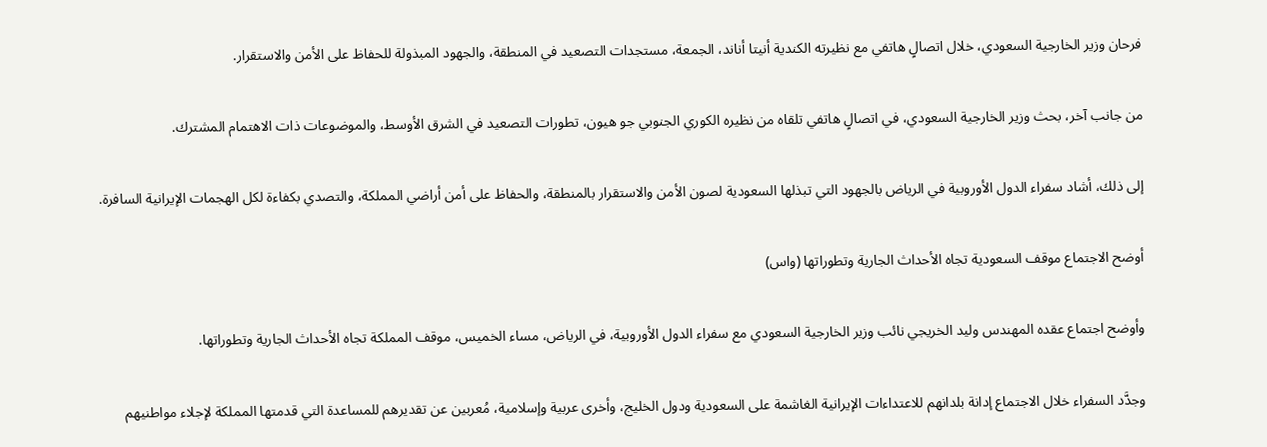فرحان وزير الخارجية السعودي، خلال اتصالٍ هاتفي مع نظيرته الكندية أنيتا أناند، الجمعة، مستجدات التصعيد في المنطقة، والجهود المبذولة للحفاظ على الأمن والاستقرار.

من جانب آخر، بحث وزير الخارجية السعودي، في اتصالٍ هاتفي تلقاه من نظيره الكوري الجنوبي جو هيون، تطورات التصعيد في الشرق الأوسط، والموضوعات ذات الاهتمام المشترك.

إلى ذلك، أشاد سفراء الدول الأوروبية في الرياض بالجهود التي تبذلها السعودية لصون الأمن والاستقرار بالمنطقة، والحفاظ على أمن أراضي المملكة، والتصدي بكفاءة لكل الهجمات الإيرانية السافرة.

أوضح الاجتماع موقف السعودية تجاه الأحداث الجارية وتطوراتها (واس)

وأوضح اجتماع عقده المهندس وليد الخريجي نائب وزير الخارجية السعودي مع سفراء الدول الأوروبية، في الرياض، مساء الخميس، موقف المملكة تجاه الأحداث الجارية وتطوراتها.

وجدَّد السفراء خلال الاجتماع إدانة بلدانهم للاعتداءات الإيرانية الغاشمة على السعودية ودول الخليج، وأخرى عربية وإسلامية، مُعربين عن تقديرهم للمساعدة التي قدمتها المملكة لإجلاء مواطنيهم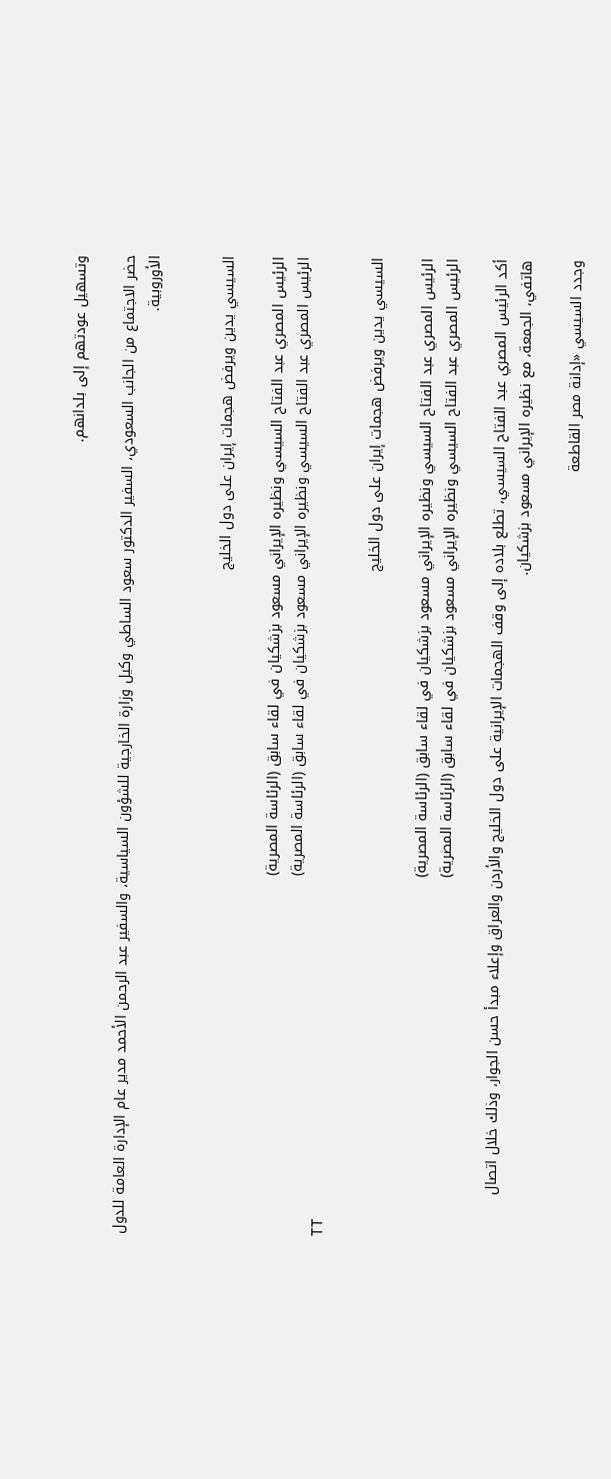وتسهيل عودتهم إلى بلدانهم.

حضر الاجتماع من الجانب السعودي، السفير الدكتور سعود الساطي وكيل وزارة الخارجية للشؤون السياسية، والسفير عبد الرحمن الأحمد مدير عام الإدارة العامة للدول الأوروبية.


السيسي يدين ويرفض هجمات إيران على دول الخليج

الرئيس المصري عبد الفتاح السيسي ونظيره الإيراني مسعود بزشكيان في لقاء سابق (الرئاسة المصرية)
الرئيس المصري عبد الفتاح السيسي ونظيره الإيراني مسعود بزشكيان في لقاء سابق (الرئاسة المصرية)
TT

السيسي يدين ويرفض هجمات إيران على دول الخليج

الرئيس المصري عبد الفتاح السيسي ونظيره الإيراني مسعود بزشكيان في لقاء سابق (الرئاسة المصرية)
الرئيس المصري عبد الفتاح السيسي ونظيره الإيراني مسعود بزشكيان في لقاء سابق (الرئاسة المصرية)

أكد الرئيس المصري عبد الفتاح السيسي، تطلع بلاده إلى وقف الهجمات الإيرانية على دول الخليج والأردن والعراق وإعلاء مبدأ حسن الجوار، وذلك خلال اتصال هاتفي، الجمعة، مع نظيره الإيراني مسعود بزشكيان.

وجدد السيسي «إدانة مصر القاطعة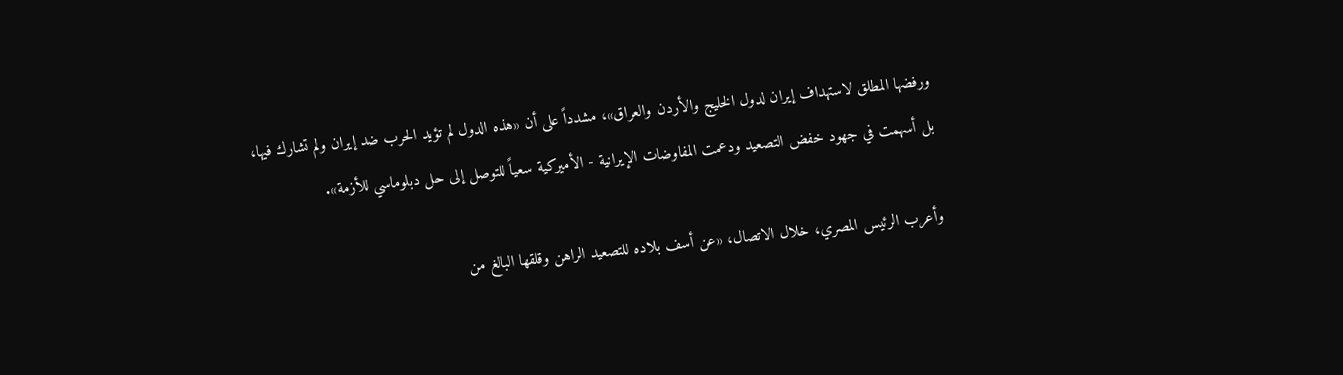ورفضها المطلق لاستهداف إيران لدول الخليج والأردن والعراق»، مشدداً على أن «هذه الدول لم تؤيد الحرب ضد إيران ولم تشارك فيها، بل أسهمت في جهود خفض التصعيد ودعمت المفاوضات الإيرانية - الأميركية سعياً للتوصل إلى حل دبلوماسي للأزمة».

وأعرب الرئيس المصري، خلال الاتصال، «عن أسف بلاده للتصعيد الراهن وقلقها البالغ من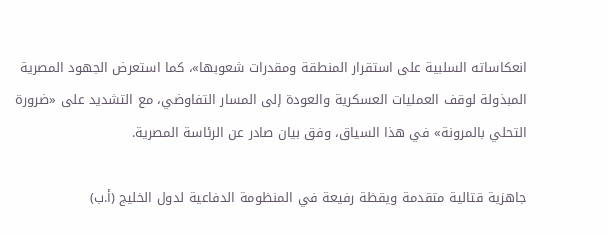انعكاساته السلبية على استقرار المنطقة ومقدرات شعوبها»، كما استعرض الجهود المصرية المبذولة لوقف العمليات العسكرية والعودة إلى المسار التفاوضي، مع التشديد على «ضرورة التحلي بالمرونة» في هذا السياق، وفق بيان صادر عن الرئاسة المصرية.

جاهزية قتالية متقدمة ويقظة رفيعة في المنظومة الدفاعية لدول الخليج (أ.ب)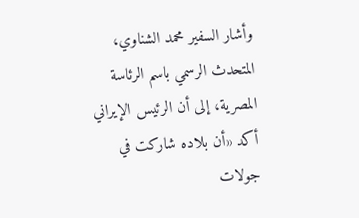وأشار السفير محمد الشناوي، المتحدث الرسمي باسم الرئاسة المصرية، إلى أن الرئيس الإيراني أكد «أن بلاده شاركت في جولات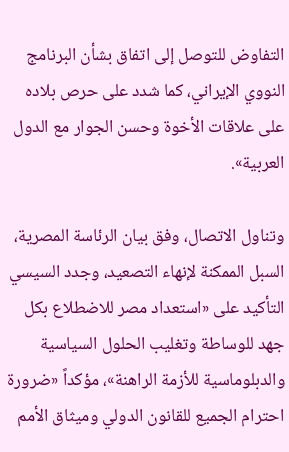التفاوض للتوصل إلى اتفاق بشأن البرنامج النووي الإيراني، كما شدد على حرص بلاده على علاقات الأخوة وحسن الجوار مع الدول العربية».

وتناول الاتصال، وفق بيان الرئاسة المصرية، السبل الممكنة لإنهاء التصعيد، وجدد السيسي التأكيد على «استعداد مصر للاضطلاع بكل جهد للوساطة وتغليب الحلول السياسية والدبلوماسية للأزمة الراهنة»، مؤكداً «ضرورة احترام الجميع للقانون الدولي وميثاق الأمم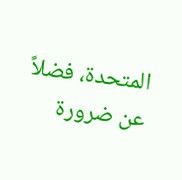المتحدة، فضلاً عن ضرورة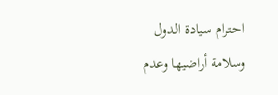احترام سيادة الدول وسلامة أراضيها وعدم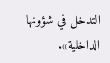التدخل في شؤونها الداخلية».